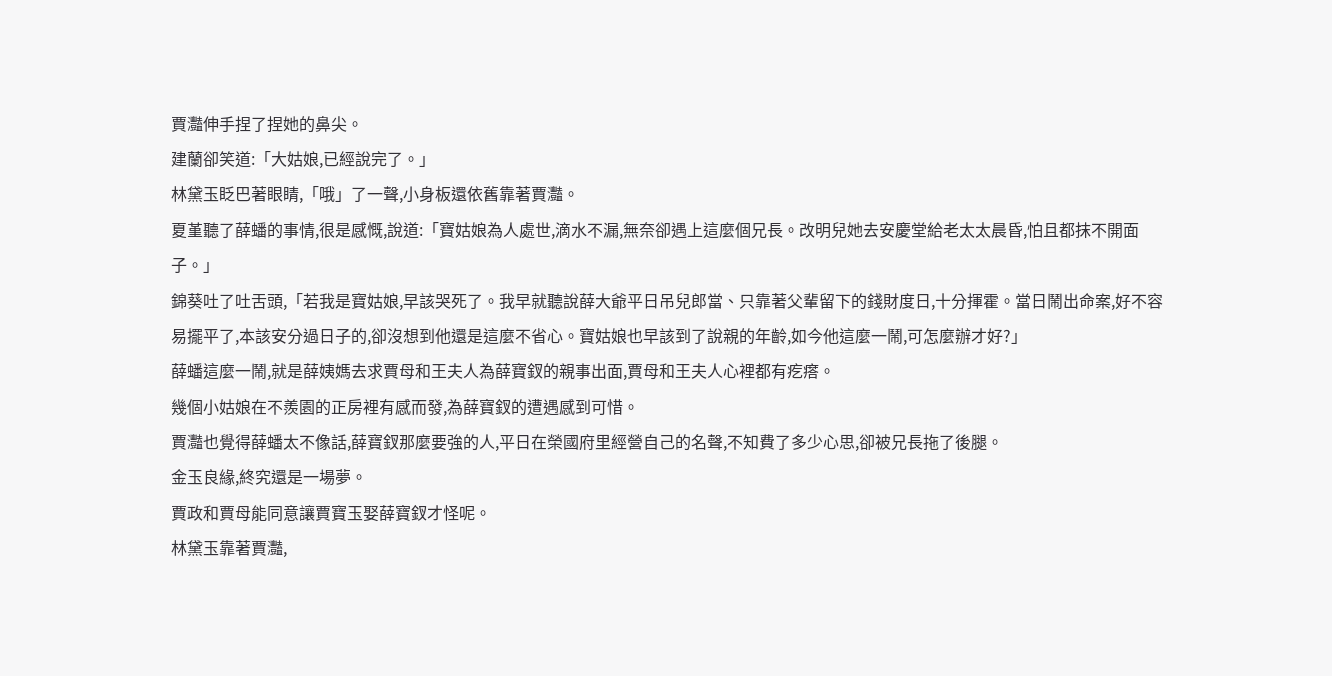賈灩伸手捏了捏她的鼻尖。
建蘭卻笑道:「大姑娘,已經說完了。」
林黛玉眨巴著眼睛,「哦」了一聲,小身板還依舊靠著賈灩。
夏堇聽了薛蟠的事情,很是感慨,說道:「寶姑娘為人處世,滴水不漏,無奈卻遇上這麼個兄長。改明兒她去安慶堂給老太太晨昏,怕且都抹不開面子。」
錦葵吐了吐舌頭,「若我是寶姑娘,早該哭死了。我早就聽說薛大爺平日吊兒郎當、只靠著父輩留下的錢財度日,十分揮霍。當日鬧出命案,好不容易擺平了,本該安分過日子的,卻沒想到他還是這麼不省心。寶姑娘也早該到了說親的年齡,如今他這麼一鬧,可怎麼辦才好?」
薛蟠這麼一鬧,就是薛姨媽去求賈母和王夫人為薛寶釵的親事出面,賈母和王夫人心裡都有疙瘩。
幾個小姑娘在不羨園的正房裡有感而發,為薛寶釵的遭遇感到可惜。
賈灩也覺得薛蟠太不像話,薛寶釵那麼要強的人,平日在榮國府里經營自己的名聲,不知費了多少心思,卻被兄長拖了後腿。
金玉良緣,終究還是一場夢。
賈政和賈母能同意讓賈寶玉娶薛寶釵才怪呢。
林黛玉靠著賈灩,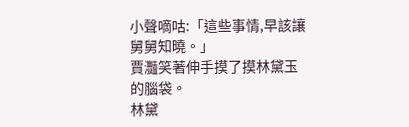小聲嘀咕:「這些事情,早該讓舅舅知曉。」
賈灩笑著伸手摸了摸林黛玉的腦袋。
林黛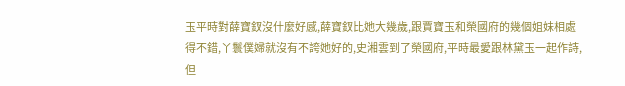玉平時對薛寶釵沒什麼好感,薛寶釵比她大幾歲,跟賈寶玉和榮國府的幾個姐妹相處得不錯,丫鬟僕婦就沒有不誇她好的,史湘雲到了榮國府,平時最愛跟林黛玉一起作詩,但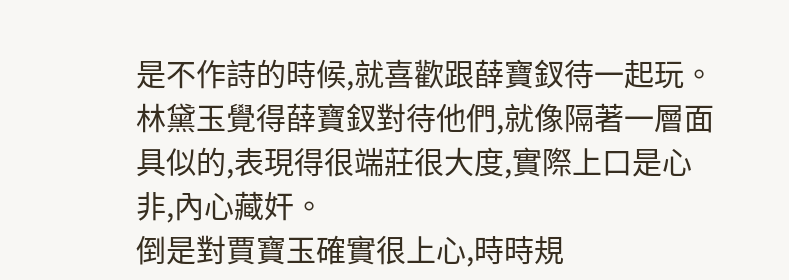是不作詩的時候,就喜歡跟薛寶釵待一起玩。
林黛玉覺得薛寶釵對待他們,就像隔著一層面具似的,表現得很端莊很大度,實際上口是心非,內心藏奸。
倒是對賈寶玉確實很上心,時時規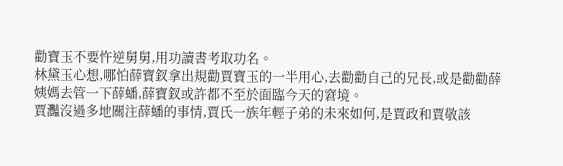勸寶玉不要忤逆舅舅,用功讀書考取功名。
林黛玉心想,哪怕薛寶釵拿出規勸賈寶玉的一半用心,去勸勸自己的兄長,或是勸勸薛姨媽去管一下薛蟠,薛寶釵或許都不至於面臨今天的窘境。
賈灩沒過多地關注薛蟠的事情,賈氏一族年輕子弟的未來如何,是賈政和賈敬該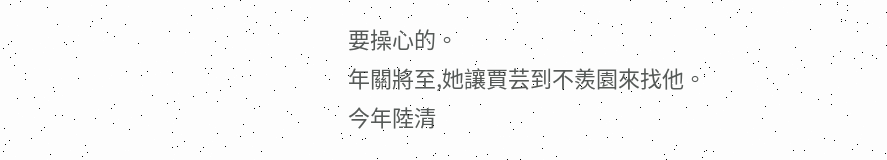要操心的。
年關將至,她讓賈芸到不羨園來找他。
今年陸清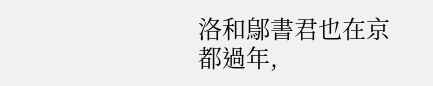洛和鄔書君也在京都過年,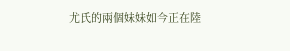尤氏的兩個妹妹如今正在陸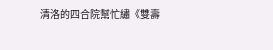清洛的四合院幫忙繡《雙壽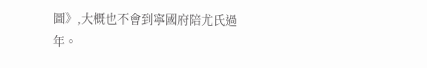圖》,大概也不會到寧國府陪尤氏過年。